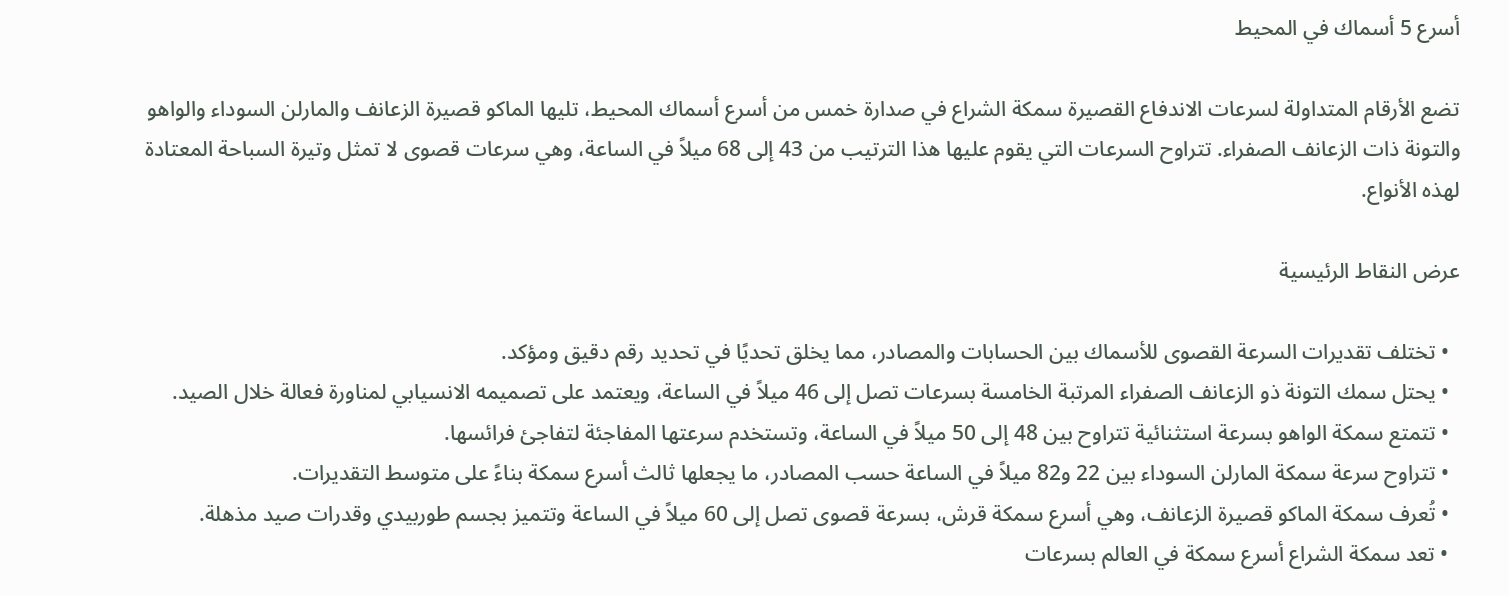أسرع 5 أسماك في المحيط

تضع الأرقام المتداولة لسرعات الاندفاع القصيرة سمكة الشراع في صدارة خمس من أسرع أسماك المحيط، تليها الماكو قصيرة الزعانف والمارلن السوداء والواهو والتونة ذات الزعانف الصفراء. تتراوح السرعات التي يقوم عليها هذا الترتيب من 43 إلى 68 ميلاً في الساعة، وهي سرعات قصوى لا تمثل وتيرة السباحة المعتادة لهذه الأنواع.

عرض النقاط الرئيسية

  • تختلف تقديرات السرعة القصوى للأسماك بين الحسابات والمصادر، مما يخلق تحديًا في تحديد رقم دقيق ومؤكد.
  • يحتل سمك التونة ذو الزعانف الصفراء المرتبة الخامسة بسرعات تصل إلى 46 ميلاً في الساعة، ويعتمد على تصميمه الانسيابي لمناورة فعالة خلال الصيد.
  • تتمتع سمكة الواهو بسرعة استثنائية تتراوح بين 48 إلى 50 ميلاً في الساعة، وتستخدم سرعتها المفاجئة لتفاجئ فرائسها.
  • تتراوح سرعة سمكة المارلن السوداء بين 22 و82 ميلاً في الساعة حسب المصادر، ما يجعلها ثالث أسرع سمكة بناءً على متوسط التقديرات.
  • تُعرف سمكة الماكو قصيرة الزعانف، وهي أسرع سمكة قرش، بسرعة قصوى تصل إلى 60 ميلاً في الساعة وتتميز بجسم طوربيدي وقدرات صيد مذهلة.
  • تعد سمكة الشراع أسرع سمكة في العالم بسرعات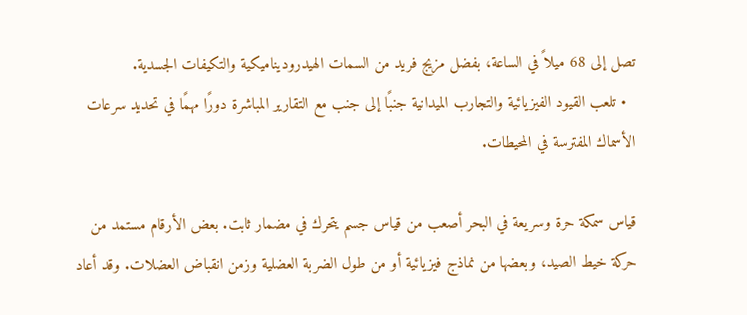تصل إلى 68 ميلاً في الساعة، بفضل مزيج فريد من السمات الهيدروديناميكية والتكيفات الجسدية.
  • تلعب القيود الفيزيائية والتجارب الميدانية جنبًا إلى جنب مع التقارير المباشرة دورًا مهمًا في تحديد سرعات الأسماك المفترسة في المحيطات.

قياس سمكة حرة وسريعة في البحر أصعب من قياس جسم يتحرك في مضمار ثابت. بعض الأرقام مستمد من حركة خيط الصيد، وبعضها من نماذج فيزيائية أو من طول الضربة العضلية وزمن انقباض العضلات. وقد أعاد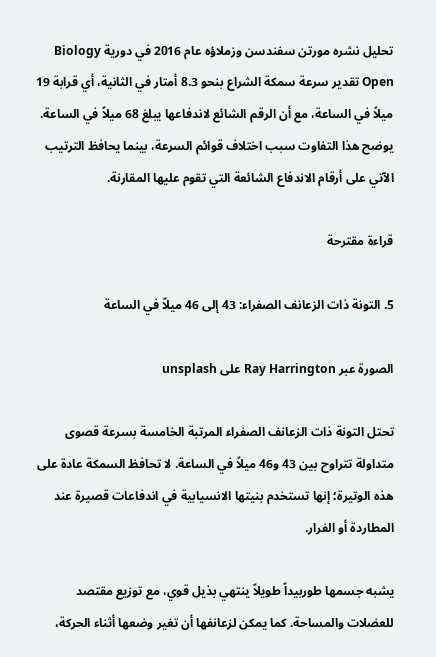تحليل نشره مورتن سفندسن وزملاؤه عام 2016 في دورية Biology Open تقدير سرعة سمكة الشراع بنحو 8.3 أمتار في الثانية، أي قرابة 19 ميلاً في الساعة، مع أن الرقم الشائع لاندفاعها يبلغ 68 ميلاً في الساعة. يوضح هذا التفاوت سبب اختلاف قوائم السرعة، بينما يحافظ الترتيب الآتي على أرقام الاندفاع الشائعة التي تقوم عليها المقارنة.

قراءة مقترحة

5. التونة ذات الزعانف الصفراء: 43 إلى 46 ميلاً في الساعة

الصورة عبر Ray Harrington على unsplash

تحتل التونة ذات الزعانف الصفراء المرتبة الخامسة بسرعة قصوى متداولة تتراوح بين 43 و46 ميلاً في الساعة. لا تحافظ السمكة عادة على هذه الوتيرة؛ إنها تستخدم بنيتها الانسيابية في اندفاعات قصيرة عند المطاردة أو الفرار.

يشبه جسمها طوربيداً طويلاً ينتهي بذيل قوي، مع توزيع مقتصد للعضلات والمساحة. كما يمكن لزعانفها أن تغير وضعها أثناء الحركة،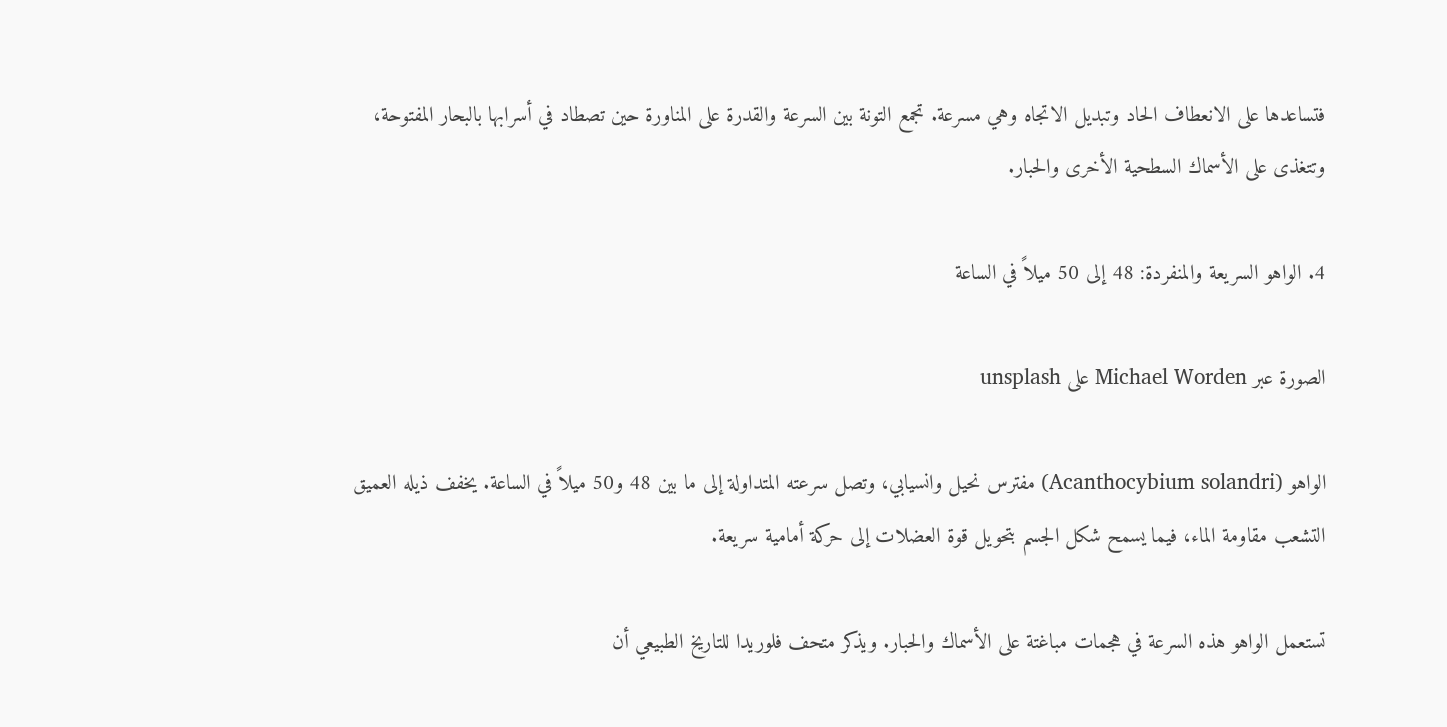فتساعدها على الانعطاف الحاد وتبديل الاتجاه وهي مسرعة. تجمع التونة بين السرعة والقدرة على المناورة حين تصطاد في أسرابها بالبحار المفتوحة، وتتغذى على الأسماك السطحية الأخرى والحبار.

4. الواهو السريعة والمنفردة: 48 إلى 50 ميلاً في الساعة

الصورة عبر Michael Worden على unsplash

الواهو (Acanthocybium solandri) مفترس نحيل وانسيابي، وتصل سرعته المتداولة إلى ما بين 48 و50 ميلاً في الساعة. يخفف ذيله العميق التشعب مقاومة الماء، فيما يسمح شكل الجسم بتحويل قوة العضلات إلى حركة أمامية سريعة.

تستعمل الواهو هذه السرعة في هجمات مباغتة على الأسماك والحبار. ويذكر متحف فلوريدا للتاريخ الطبيعي أن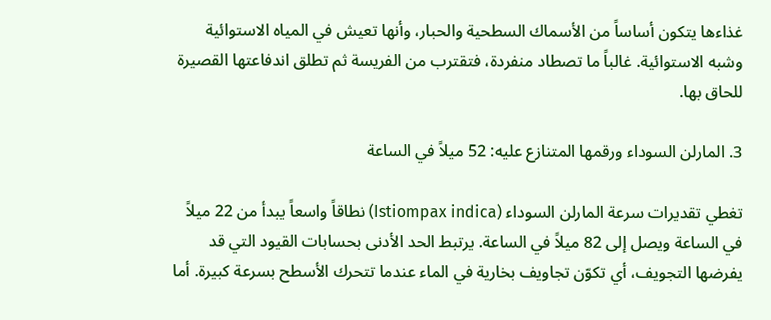غذاءها يتكون أساساً من الأسماك السطحية والحبار، وأنها تعيش في المياه الاستوائية وشبه الاستوائية. غالباً ما تصطاد منفردة، فتقترب من الفريسة ثم تطلق اندفاعتها القصيرة للحاق بها.

3. المارلن السوداء ورقمها المتنازع عليه: 52 ميلاً في الساعة

تغطي تقديرات سرعة المارلن السوداء (Istiompax indica) نطاقاً واسعاً يبدأ من 22 ميلاً في الساعة ويصل إلى 82 ميلاً في الساعة. يرتبط الحد الأدنى بحسابات القيود التي قد يفرضها التجويف، أي تكوّن تجاويف بخارية في الماء عندما تتحرك الأسطح بسرعة كبيرة. أما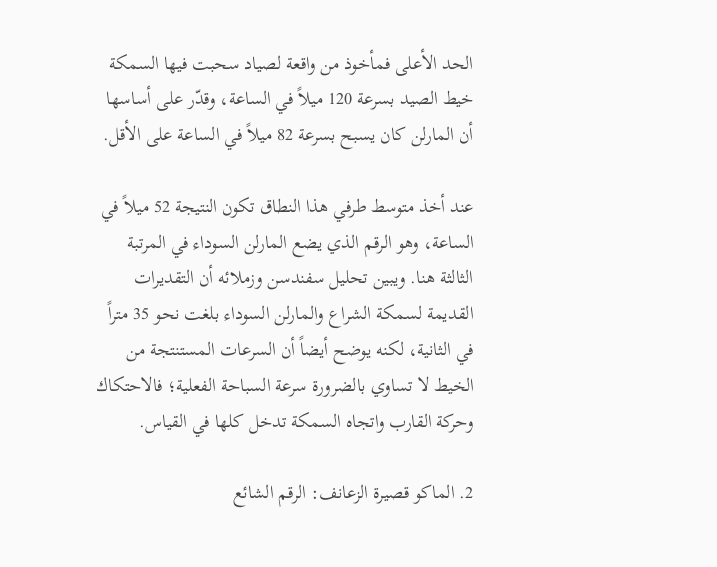الحد الأعلى فمأخوذ من واقعة لصياد سحبت فيها السمكة خيط الصيد بسرعة 120 ميلاً في الساعة، وقدّر على أساسها أن المارلن كان يسبح بسرعة 82 ميلاً في الساعة على الأقل.

عند أخذ متوسط طرفي هذا النطاق تكون النتيجة 52 ميلاً في الساعة، وهو الرقم الذي يضع المارلن السوداء في المرتبة الثالثة هنا. ويبين تحليل سفندسن وزملائه أن التقديرات القديمة لسمكة الشراع والمارلن السوداء بلغت نحو 35 متراً في الثانية، لكنه يوضح أيضاً أن السرعات المستنتجة من الخيط لا تساوي بالضرورة سرعة السباحة الفعلية؛ فالاحتكاك وحركة القارب واتجاه السمكة تدخل كلها في القياس.

2. الماكو قصيرة الزعانف: الرقم الشائع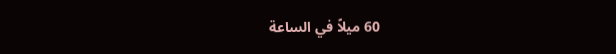60 ميلاً في الساعة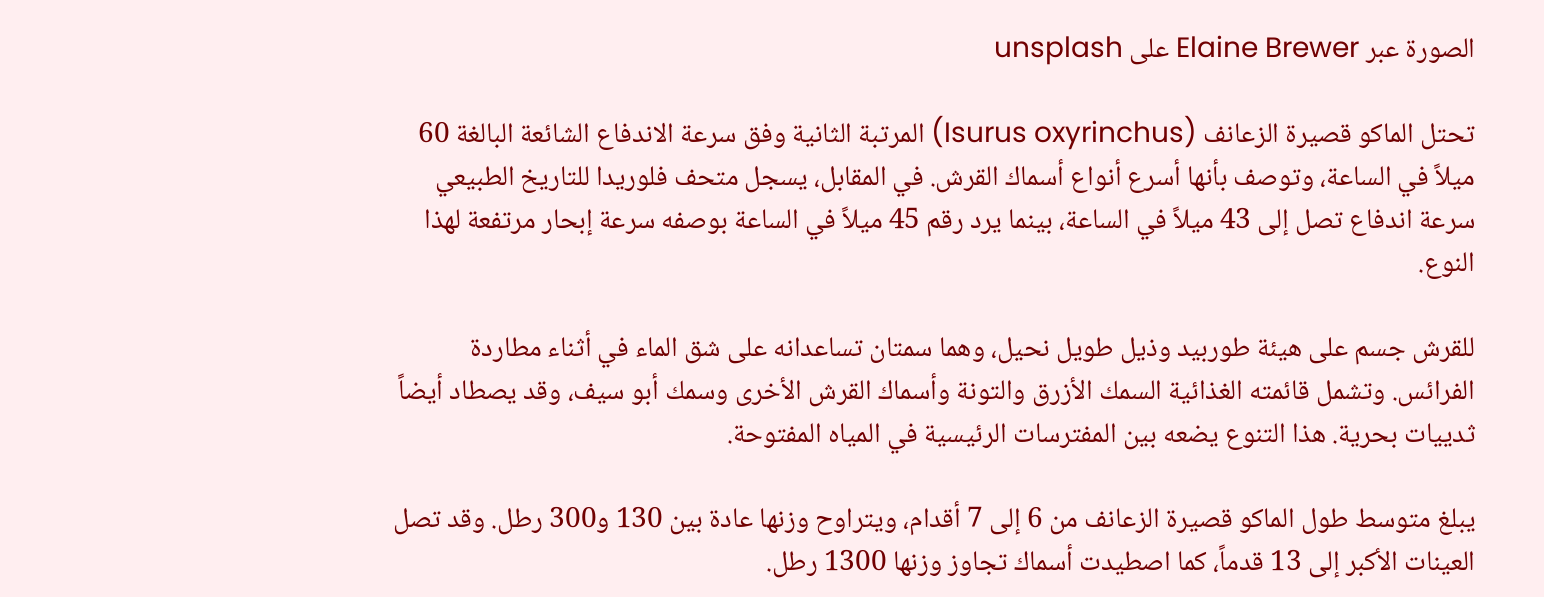الصورة عبر Elaine Brewer على unsplash

تحتل الماكو قصيرة الزعانف (Isurus oxyrinchus) المرتبة الثانية وفق سرعة الاندفاع الشائعة البالغة 60 ميلاً في الساعة، وتوصف بأنها أسرع أنواع أسماك القرش. في المقابل، يسجل متحف فلوريدا للتاريخ الطبيعي سرعة اندفاع تصل إلى 43 ميلاً في الساعة، بينما يرد رقم 45 ميلاً في الساعة بوصفه سرعة إبحار مرتفعة لهذا النوع.

للقرش جسم على هيئة طوربيد وذيل طويل نحيل، وهما سمتان تساعدانه على شق الماء في أثناء مطاردة الفرائس. وتشمل قائمته الغذائية السمك الأزرق والتونة وأسماك القرش الأخرى وسمك أبو سيف، وقد يصطاد أيضاً ثدييات بحرية. هذا التنوع يضعه بين المفترسات الرئيسية في المياه المفتوحة.

يبلغ متوسط طول الماكو قصيرة الزعانف من 6 إلى 7 أقدام، ويتراوح وزنها عادة بين 130 و300 رطل. وقد تصل العينات الأكبر إلى 13 قدماً، كما اصطيدت أسماك تجاوز وزنها 1300 رطل.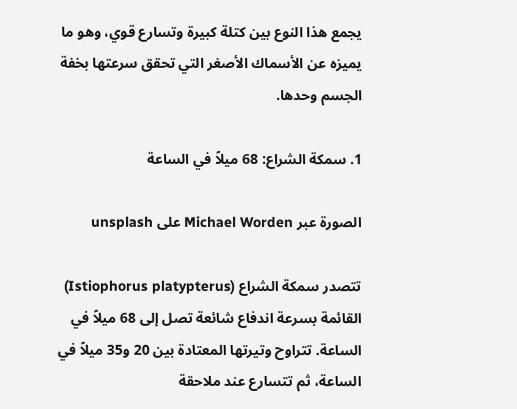يجمع هذا النوع بين كتلة كبيرة وتسارع قوي، وهو ما يميزه عن الأسماك الأصغر التي تحقق سرعتها بخفة الجسم وحدها.

1. سمكة الشراع: 68 ميلاً في الساعة

الصورة عبر Michael Worden على unsplash

تتصدر سمكة الشراع (Istiophorus platypterus) القائمة بسرعة اندفاع شائعة تصل إلى 68 ميلاً في الساعة. تتراوح وتيرتها المعتادة بين 20 و35 ميلاً في الساعة، ثم تتسارع عند ملاحقة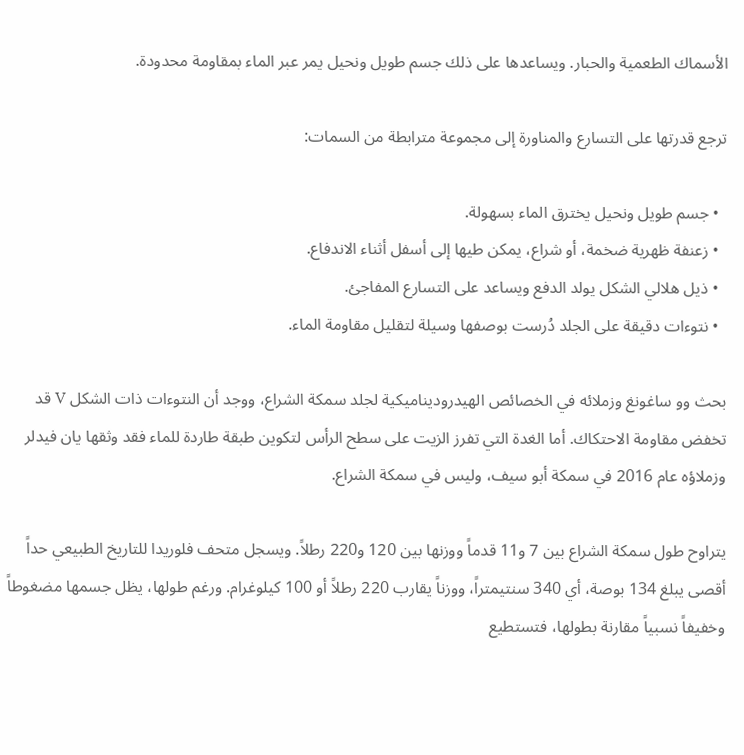الأسماك الطعمية والحبار. ويساعدها على ذلك جسم طويل ونحيل يمر عبر الماء بمقاومة محدودة.

ترجع قدرتها على التسارع والمناورة إلى مجموعة مترابطة من السمات:

  • جسم طويل ونحيل يخترق الماء بسهولة.
  • زعنفة ظهرية ضخمة، أو شراع، يمكن طيها إلى أسفل أثناء الاندفاع.
  • ذيل هلالي الشكل يولد الدفع ويساعد على التسارع المفاجئ.
  • نتوءات دقيقة على الجلد دُرست بوصفها وسيلة لتقليل مقاومة الماء.

بحث وو ساغونغ وزملائه في الخصائص الهيدروديناميكية لجلد سمكة الشراع، ووجد أن النتوءات ذات الشكل V قد تخفض مقاومة الاحتكاك. أما الغدة التي تفرز الزيت على سطح الرأس لتكوين طبقة طاردة للماء فقد وثقها يان فيدلر وزملاؤه عام 2016 في سمكة أبو سيف، وليس في سمكة الشراع.

يتراوح طول سمكة الشراع بين 7 و11 قدماً ووزنها بين 120 و220 رطلاً. ويسجل متحف فلوريدا للتاريخ الطبيعي حداً أقصى يبلغ 134 بوصة، أي 340 سنتيمتراً، ووزناً يقارب 220 رطلاً أو 100 كيلوغرام. ورغم طولها، يظل جسمها مضغوطاً وخفيفاً نسبياً مقارنة بطولها، فتستطيع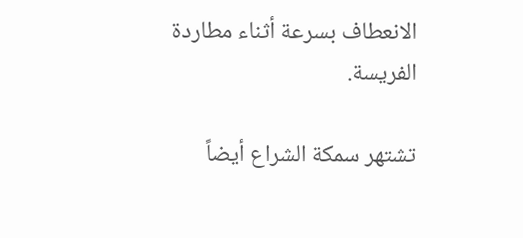الانعطاف بسرعة أثناء مطاردة الفريسة.

تشتهر سمكة الشراع أيضاً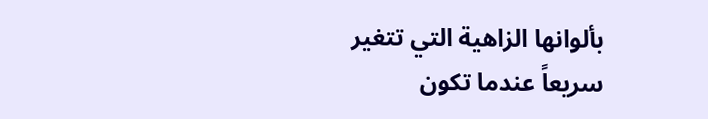بألوانها الزاهية التي تتغير سريعاً عندما تكون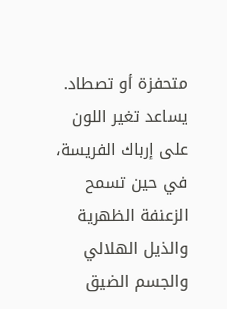متحفزة أو تصطاد. يساعد تغير اللون على إرباك الفريسة، في حين تسمح الزعنفة الظهرية والذيل الهلالي والجسم الضيق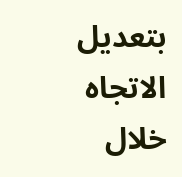بتعديل الاتجاه خلال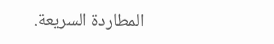المطاردة السريعة.